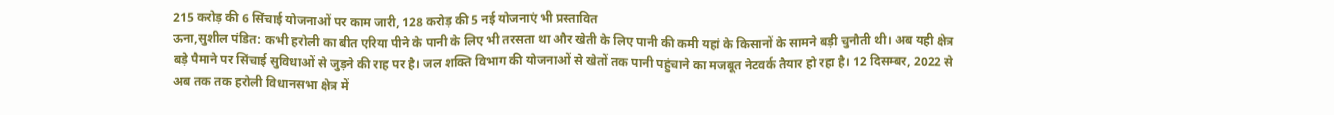215 करोड़ की 6 सिंचाई योजनाओं पर काम जारी, 128 करोड़ की 5 नई योजनाएं भी प्रस्तावित
ऊना,सुशील पंडित: कभी हरोली का बीत एरिया पीने के पानी के लिए भी तरसता था और खेती के लिए पानी की कमी यहां के किसानों के सामने बड़ी चुनौती थी। अब यही क्षेत्र बड़े पैमाने पर सिंचाई सुविधाओं से जुड़ने की राह पर है। जल शक्ति विभाग की योजनाओं से खेतों तक पानी पहुंचाने का मजबूत नेटवर्क तैयार हो रहा है। 12 दिसम्बर, 2022 से अब तक तक हरोली विधानसभा क्षेत्र में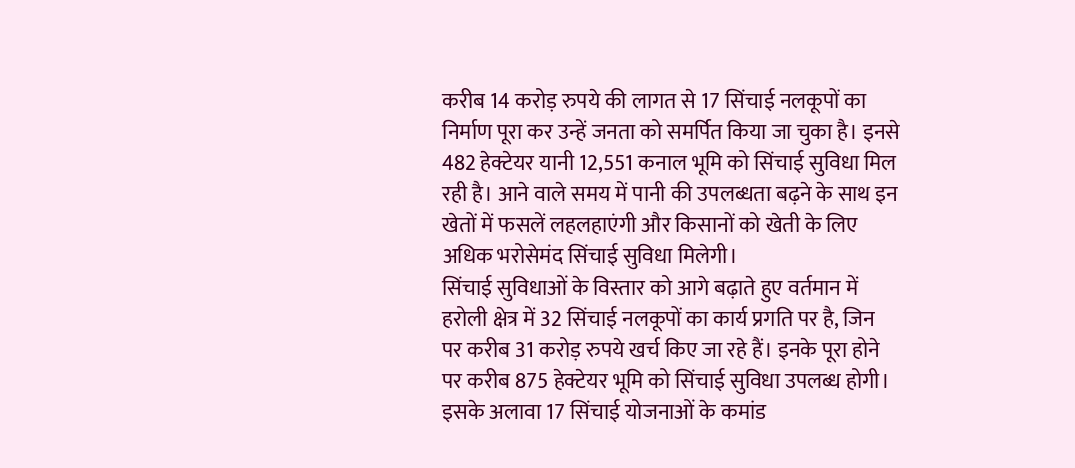करीब 14 करोड़ रुपये की लागत से 17 सिंचाई नलकूपों का निर्माण पूरा कर उन्हें जनता को समर्पित किया जा चुका है। इनसे 482 हेक्टेयर यानी 12,551 कनाल भूमि को सिंचाई सुविधा मिल रही है। आने वाले समय में पानी की उपलब्धता बढ़ने के साथ इन खेतों में फसलें लहलहाएंगी और किसानों को खेती के लिए अधिक भरोसेमंद सिंचाई सुविधा मिलेगी।
सिंचाई सुविधाओं के विस्तार को आगे बढ़ाते हुए वर्तमान में हरोली क्षेत्र में 32 सिंचाई नलकूपों का कार्य प्रगति पर है, जिन पर करीब 31 करोड़ रुपये खर्च किए जा रहे हैं। इनके पूरा होने पर करीब 875 हेक्टेयर भूमि को सिंचाई सुविधा उपलब्ध होगी। इसके अलावा 17 सिंचाई योजनाओं के कमांड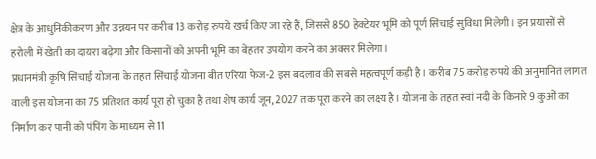क्षेत्र के आधुनिकीकरण और उन्नयन पर करीब 13 करोड़ रुपये खर्च किए जा रहे हैं, जिससे 850 हेक्टेयर भूमि को पूर्ण सिंचाई सुविधा मिलेगी। इन प्रयासों से हरोली में खेती का दायरा बढ़ेगा और किसानों को अपनी भूमि का बेहतर उपयोग करने का अवसर मिलेगा।
प्रधानमंत्री कृषि सिंचाई योजना के तहत सिंचाई योजना बीत एरिया फेज-2 इस बदलाव की सबसे महत्वपूर्ण कड़ी है। करीब 75 करोड़ रुपये की अनुमानित लागत वाली इस योजना का 75 प्रतिशत कार्य पूरा हो चुका है तथा शेष कार्य जून, 2027 तक पूरा करने का लक्ष्य है। योजना के तहत स्वां नदी के किनारे 9 कुओं का निर्माण कर पानी को पंपिंग के माध्यम से 11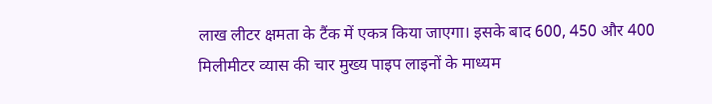लाख लीटर क्षमता के टैंक में एकत्र किया जाएगा। इसके बाद 600, 450 और 400 मिलीमीटर व्यास की चार मुख्य पाइप लाइनों के माध्यम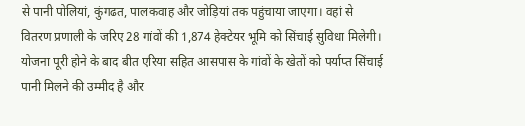से पानी पोलियां, कुंगढत, पालकवाह और जोड़ियां तक पहुंचाया जाएगा। वहां से वितरण प्रणाली के जरिए 28 गांवों की 1,874 हेक्टेयर भूमि को सिंचाई सुविधा मिलेगी। योजना पूरी होने के बाद बीत एरिया सहित आसपास के गांवों के खेतों को पर्याप्त सिंचाई पानी मिलने की उम्मीद है और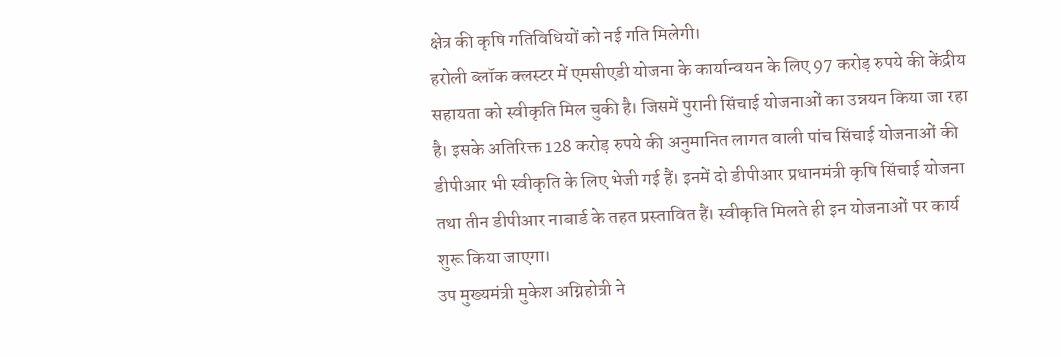क्षेत्र की कृषि गतिविधियों को नई गति मिलेगी।
हरोली ब्लॉक क्लस्टर में एमसीएडी योजना के कार्यान्वयन के लिए 97 करोड़ रुपये की केंद्रीय सहायता को स्वीकृति मिल चुकी है। जिसमें पुरानी सिंचाई योजनाओं का उन्नयन किया जा रहा है। इसके अतिरिक्त 128 करोड़ रुपये की अनुमानित लागत वाली पांच सिंचाई योजनाओं की डीपीआर भी स्वीकृति के लिए भेजी गई हैं। इनमें दो डीपीआर प्रधानमंत्री कृषि सिंचाई योजना तथा तीन डीपीआर नाबार्ड के तहत प्रस्तावित हैं। स्वीकृति मिलते ही इन योजनाओं पर कार्य शुरू किया जाएगा।
उप मुख्यमंत्री मुकेश अग्निहोत्री ने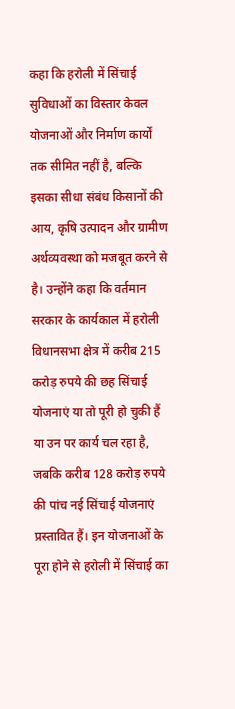कहा कि हरोली में सिंचाई सुविधाओं का विस्तार केवल योजनाओं और निर्माण कार्यों तक सीमित नहीं है, बल्कि इसका सीधा संबंध किसानों की आय, कृषि उत्पादन और ग्रामीण अर्थव्यवस्था को मजबूत करने से है। उन्होंने कहा कि वर्तमान सरकार के कार्यकाल में हरोली विधानसभा क्षेत्र में करीब 215 करोड़ रुपये की छह सिंचाई योजनाएं या तो पूरी हो चुकी हैं या उन पर कार्य चल रहा है, जबकि करीब 128 करोड़ रुपये की पांच नई सिंचाई योजनाएं प्रस्तावित हैं। इन योजनाओं के पूरा होने से हरोली में सिंचाई का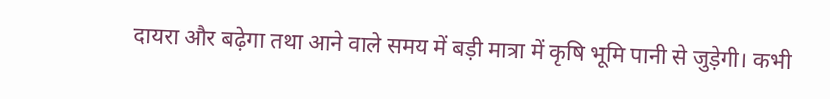दायरा और बढ़ेगा तथा आने वाले समय में बड़ी मात्रा में कृषि भूमि पानी से जुड़ेगी। कभी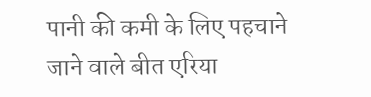पानी की कमी के लिए पहचाने जाने वाले बीत एरिया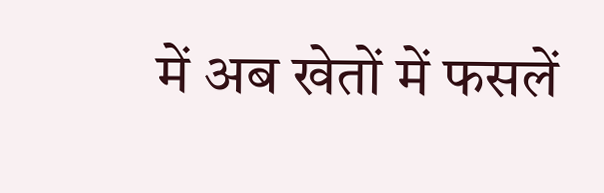में अब खेतों में फसलें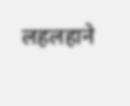लहलहाने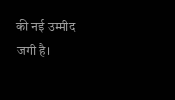की नई उम्मीद जगी है।